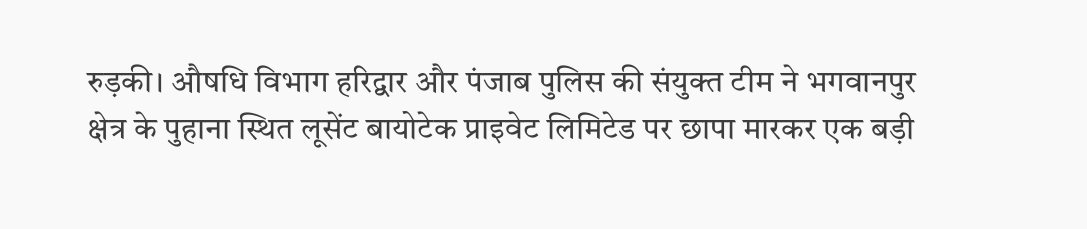रुड़की। औषधि विभाग हरिद्वार और पंजाब पुलिस की संयुक्त टीम ने भगवानपुर क्षेत्र के पुहाना स्थित लूसेंट बायोटेक प्राइवेट लिमिटेड पर छापा मारकर एक बड़ी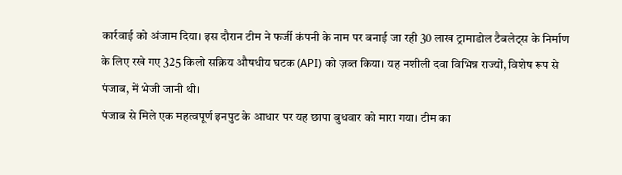कार्रवाई को अंजाम दिया। इस दौरान टीम ने फर्जी कंपनी के नाम पर बनाई जा रही 30 लाख ट्रामाडोल टैबलेट्स के निर्माण के लिए रखे गए 325 किलो सक्रिय औषधीय घटक (API) को ज़ब्त किया। यह नशीली दवा विभिन्न राज्यों, विशेष रूप से पंजाब, में भेजी जानी थी।
पंजाब से मिले एक महत्वपूर्ण इनपुट के आधार पर यह छापा बुधवार को मारा गया। टीम का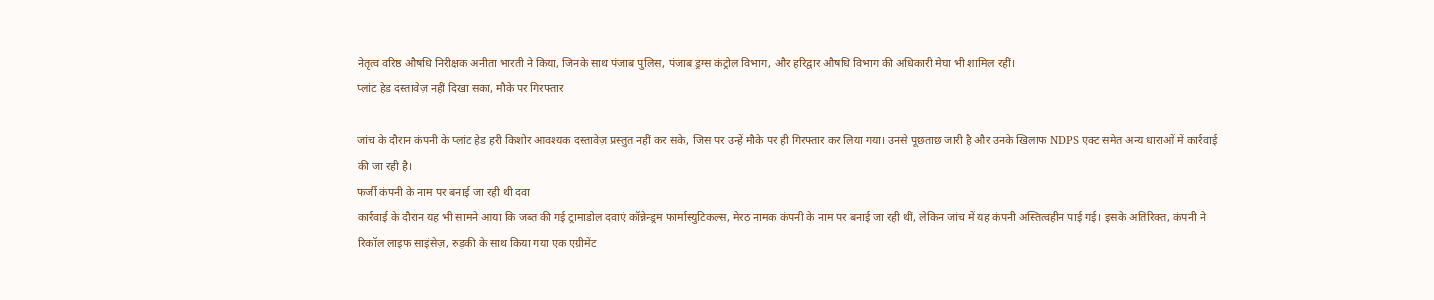नेतृत्व वरिष्ठ औषधि निरीक्षक अनीता भारती ने किया, जिनके साथ पंजाब पुलिस, पंजाब ड्रग्स कंट्रोल विभाग, और हरिद्वार औषधि विभाग की अधिकारी मेघा भी शामिल रहीं।
प्लांट हेड दस्तावेज़ नहीं दिखा सका, मौके पर गिरफ्तार

जांच के दौरान कंपनी के प्लांट हेड हरी किशोर आवश्यक दस्तावेज़ प्रस्तुत नहीं कर सके, जिस पर उन्हें मौके पर ही गिरफ्तार कर लिया गया। उनसे पूछताछ जारी है और उनके खिलाफ NDPS एक्ट समेत अन्य धाराओं में कार्रवाई की जा रही है।
फर्जी कंपनी के नाम पर बनाई जा रही थी दवा
कार्रवाई के दौरान यह भी सामने आया कि जब्त की गई ट्रामाडोल दवाएं कॉन्नेन्ड्रम फार्मास्युटिकल्स, मेरठ नामक कंपनी के नाम पर बनाई जा रही थीं, लेकिन जांच में यह कंपनी अस्तित्वहीन पाई गई। इसके अतिरिक्त, कंपनी ने रिकॉल लाइफ साइंसेज़, रुड़की के साथ किया गया एक एग्रीमेंट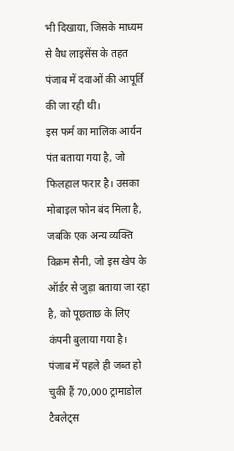भी दिखाया, जिसके माध्यम से वैध लाइसेंस के तहत पंजाब में दवाओं की आपूर्ति की जा रही थी।
इस फर्म का मालिक आर्यन पंत बताया गया है, जो फिलहाल फरार है। उसका मोबाइल फोन बंद मिला है, जबकि एक अन्य व्यक्ति विक्रम सैनी, जो इस खेप के ऑर्डर से जुड़ा बताया जा रहा है, को पूछताछ के लिए कंपनी बुलाया गया है।
पंजाब में पहले ही जब्त हो चुकी हैं 70,000 ट्रामाडोल टैबलेट्स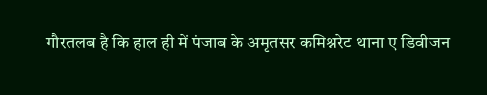गौरतलब है कि हाल ही में पंजाब के अमृतसर कमिश्नरेट थाना ए डिवीजन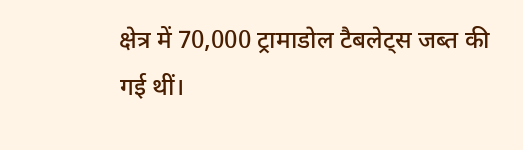क्षेत्र में 70,000 ट्रामाडोल टैबलेट्स जब्त की गई थीं।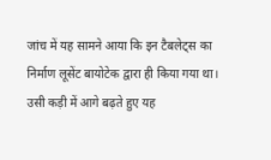जांच में यह सामने आया कि इन टैबलेट्स का निर्माण लूसेंट बायोटेक द्वारा ही किया गया था। उसी कड़ी में आगे बढ़ते हुए यह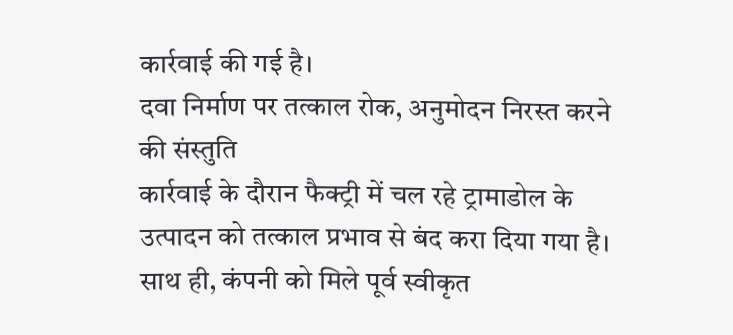कार्रवाई की गई है।
दवा निर्माण पर तत्काल रोक, अनुमोदन निरस्त करने की संस्तुति
कार्रवाई के दौरान फैक्ट्री में चल रहे ट्रामाडोल के उत्पादन को तत्काल प्रभाव से बंद करा दिया गया है। साथ ही, कंपनी को मिले पूर्व स्वीकृत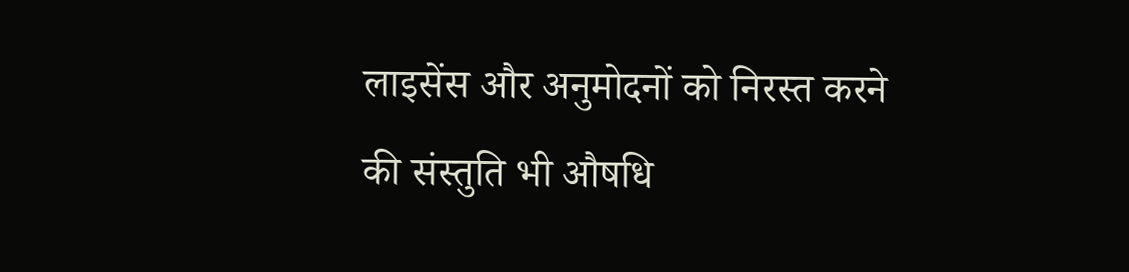लाइसेंस और अनुमोदनों को निरस्त करने की संस्तुति भी औषधि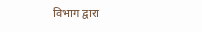विभाग द्वारा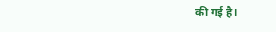की गई है।